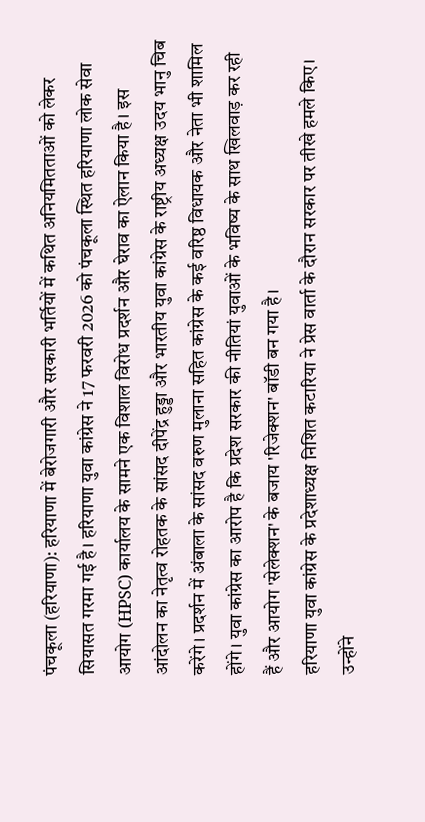पंचकूला (हरियाणा): हरियाणा में बेरोजगारी और सरकारी भर्तियों में कथित अनियमितताओं को लेकर सियासत गरमा गई है। हरियाणा युवा कांग्रेस ने 17 फरवरी 2026 को पंचकूला स्थित हरियाणा लोक सेवा आयोग (HPSC) कार्यालय के सामने एक विशाल विरोध प्रदर्शन और घेराव का ऐलान किया है। इस आंदोलन का नेतृत्व रोहतक के सांसद दीपेंद्र हुड्डा और भारतीय युवा कांग्रेस के राष्ट्रीय अध्यक्ष उदय भानु चिब करेंगे। प्रदर्शन में अंबाला के सांसद वरुण मुलाना सहित कांग्रेस के कई वरिष्ठ विधायक और नेता भी शामिल होंगे। युवा कांग्रेस का आरोप है कि प्रदेश सरकार की नीतियां युवाओं के भविष्य के साथ खिलवाड़ कर रही हैं और आयोग 'सेलेक्शन' के बजाय 'रिजेक्शन' बॉडी बन गया है।
हरियाणा युवा कांग्रेस के प्रदेशाध्यक्ष निशित कटारिया ने प्रेस वार्ता के दौरान सरकार पर तीखे हमले किए। उन्होंने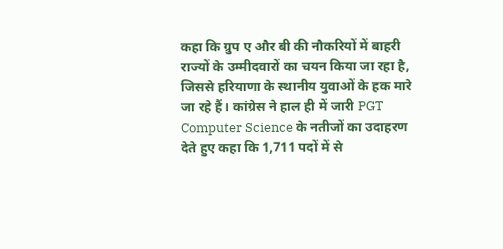कहा कि ग्रुप ए और बी की नौकरियों में बाहरी राज्यों के उम्मीदवारों का चयन किया जा रहा है, जिससे हरियाणा के स्थानीय युवाओं के हक मारे जा रहे हैं। कांग्रेस ने हाल ही में जारी PGT Computer Science के नतीजों का उदाहरण देते हुए कहा कि 1,711 पदों में से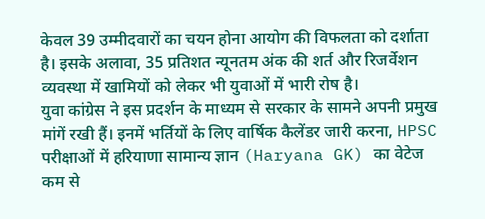केवल 39 उम्मीदवारों का चयन होना आयोग की विफलता को दर्शाता है। इसके अलावा, 35 प्रतिशत न्यूनतम अंक की शर्त और रिजर्वेशन व्यवस्था में खामियों को लेकर भी युवाओं में भारी रोष है।
युवा कांग्रेस ने इस प्रदर्शन के माध्यम से सरकार के सामने अपनी प्रमुख मांगें रखी हैं। इनमें भर्तियों के लिए वार्षिक कैलेंडर जारी करना, HPSC परीक्षाओं में हरियाणा सामान्य ज्ञान (Haryana GK) का वेटेज कम से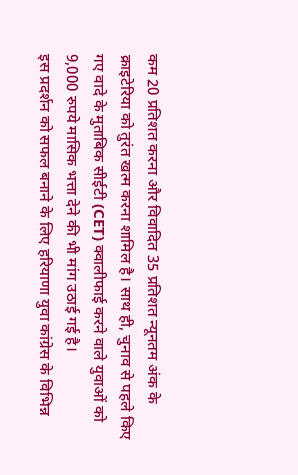कम 20 प्रतिशत करना और विवादित 35 प्रतिशत न्यूनतम अंक के क्राइटेरिया को तुरंत खत्म करना शामिल है। साथ ही, चुनाव से पहले किए गए वादे के मुताबिक सीईटी (CET) क्वालीफाई करने वाले युवाओं को 9,000 रुपये मासिक भत्ता देने की भी मांग उठाई गई है।
इस प्रदर्शन को सफल बनाने के लिए हरियाणा युवा कांग्रेस के विभिन्न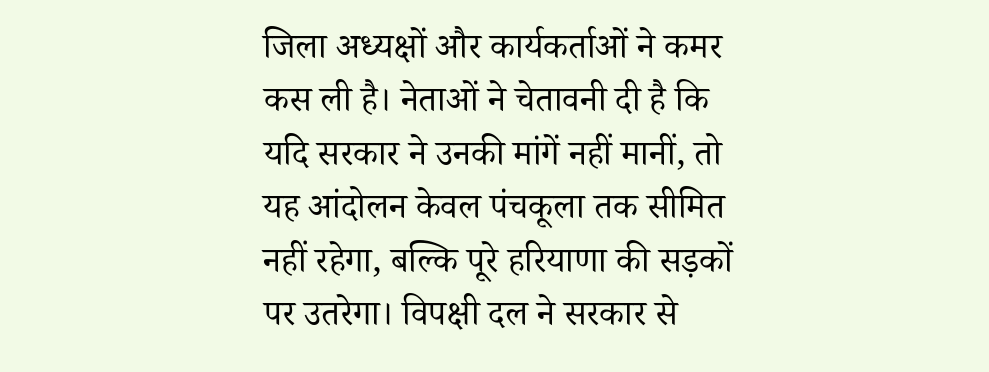जिला अध्यक्षों और कार्यकर्ताओं ने कमर कस ली है। नेताओं ने चेतावनी दी है कि यदि सरकार ने उनकी मांगें नहीं मानीं, तो यह आंदोलन केवल पंचकूला तक सीमित नहीं रहेगा, बल्कि पूरे हरियाणा की सड़कों पर उतरेगा। विपक्षी दल ने सरकार से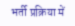भर्ती प्रक्रिया में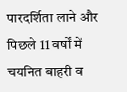पारदर्शिता लाने और पिछले 11 वर्षों में चयनित बाहरी व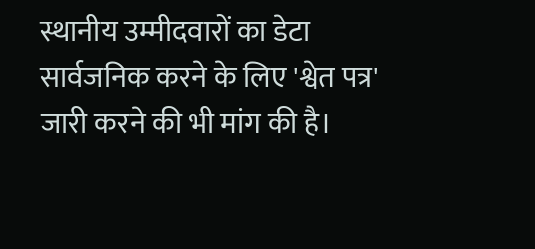स्थानीय उम्मीदवारों का डेटा सार्वजनिक करने के लिए 'श्वेत पत्र' जारी करने की भी मांग की है।